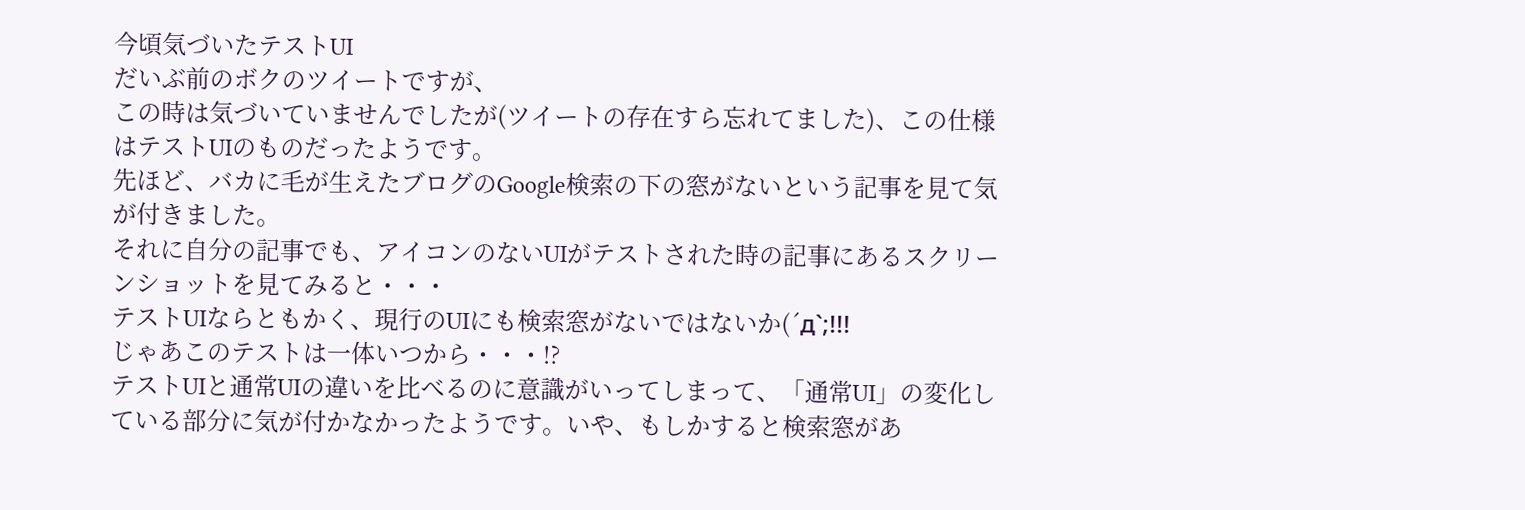今頃気づいたテストUI
だいぶ前のボクのツイートですが、
この時は気づいていませんでしたが(ツイートの存在すら忘れてました)、この仕様はテストUIのものだったようです。
先ほど、バカに毛が生えたブログのGoogle検索の下の窓がないという記事を見て気が付きました。
それに自分の記事でも、アイコンのないUIがテストされた時の記事にあるスクリーンショットを見てみると・・・
テストUIならともかく、現行のUIにも検索窓がないではないか(´д`;!!!
じゃあこのテストは一体いつから・・・!?
テストUIと通常UIの違いを比べるのに意識がいってしまって、「通常UI」の変化している部分に気が付かなかったようです。いや、もしかすると検索窓があ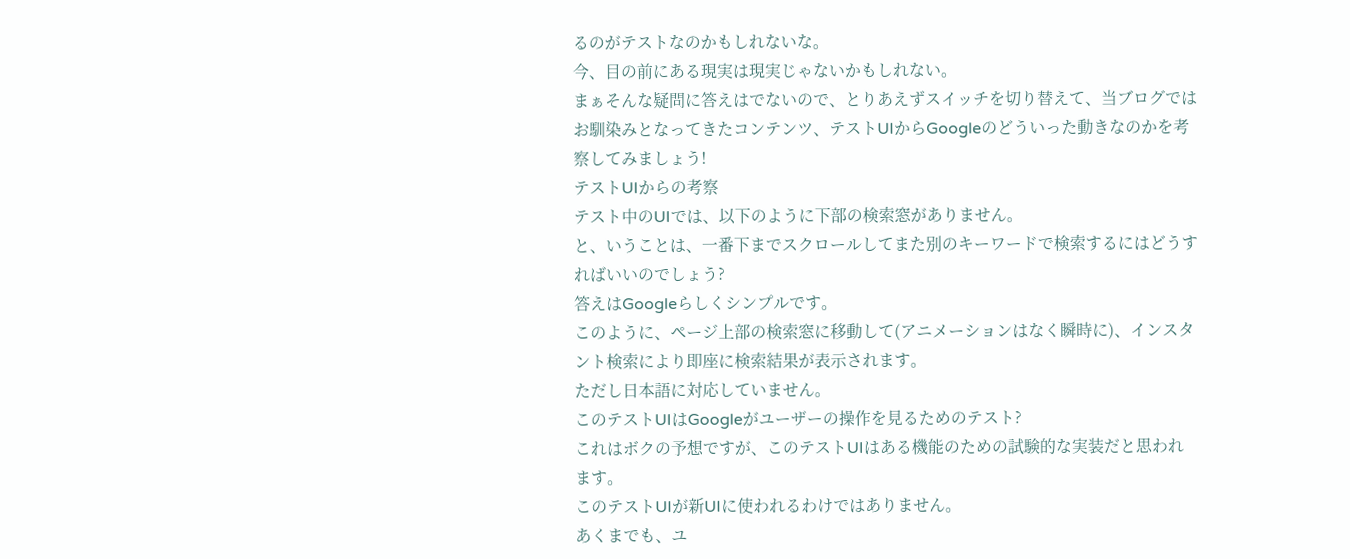るのがテストなのかもしれないな。
今、目の前にある現実は現実じゃないかもしれない。
まぁそんな疑問に答えはでないので、とりあえずスイッチを切り替えて、当ブログではお馴染みとなってきたコンテンツ、テストUIからGoogleのどういった動きなのかを考察してみましょう!
テストUIからの考察
テスト中のUIでは、以下のように下部の検索窓がありません。
と、いうことは、一番下までスクロールしてまた別のキーワードで検索するにはどうすればいいのでしょう?
答えはGoogleらしくシンプルです。
このように、ページ上部の検索窓に移動して(アニメーションはなく瞬時に)、インスタント検索により即座に検索結果が表示されます。
ただし日本語に対応していません。
このテストUIはGoogleがユーザーの操作を見るためのテスト?
これはボクの予想ですが、このテストUIはある機能のための試験的な実装だと思われます。
このテストUIが新UIに使われるわけではありません。
あくまでも、ユ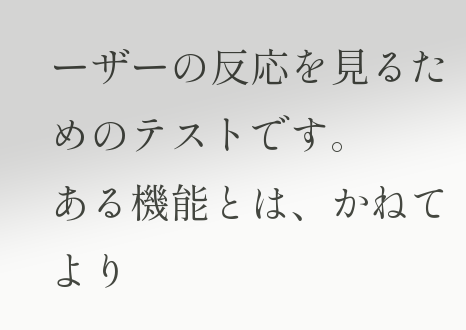ーザーの反応を見るためのテストです。
ある機能とは、かねてより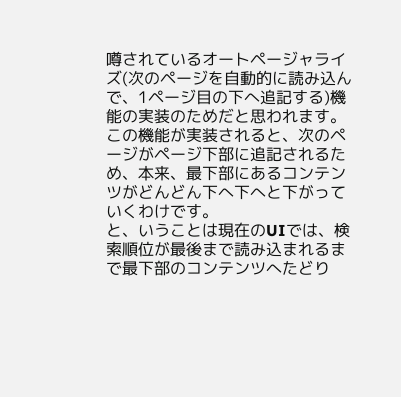噂されているオートページャライズ(次のページを自動的に読み込んで、1ページ目の下へ追記する)機能の実装のためだと思われます。
この機能が実装されると、次のページがページ下部に追記されるため、本来、最下部にあるコンテンツがどんどん下へ下へと下がっていくわけです。
と、いうことは現在のUIでは、検索順位が最後まで読み込まれるまで最下部のコンテンツへたどり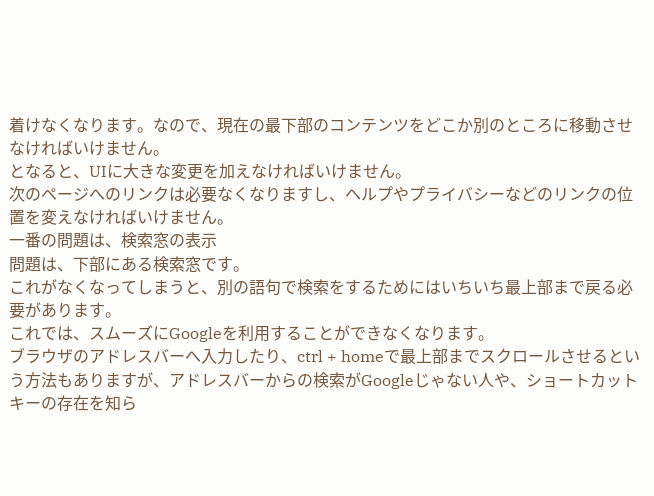着けなくなります。なので、現在の最下部のコンテンツをどこか別のところに移動させなければいけません。
となると、UIに大きな変更を加えなければいけません。
次のページへのリンクは必要なくなりますし、ヘルプやプライバシーなどのリンクの位置を変えなければいけません。
一番の問題は、検索窓の表示
問題は、下部にある検索窓です。
これがなくなってしまうと、別の語句で検索をするためにはいちいち最上部まで戻る必要があります。
これでは、スムーズにGoogleを利用することができなくなります。
ブラウザのアドレスバーへ入力したり、ctrl + homeで最上部までスクロールさせるという方法もありますが、アドレスバーからの検索がGoogleじゃない人や、ショートカットキーの存在を知ら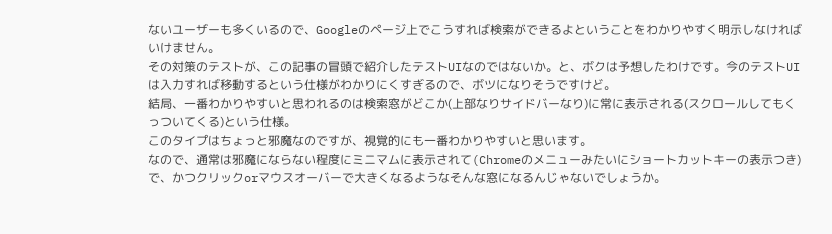ないユーザーも多くいるので、Googleのページ上でこうすれば検索ができるよということをわかりやすく明示しなければいけません。
その対策のテストが、この記事の冒頭で紹介したテストUIなのではないか。と、ボクは予想したわけです。今のテストUIは入力すれば移動するという仕様がわかりにくすぎるので、ボツになりそうですけど。
結局、一番わかりやすいと思われるのは検索窓がどこか(上部なりサイドバーなり)に常に表示される(スクロールしてもくっついてくる)という仕様。
このタイプはちょっと邪魔なのですが、視覚的にも一番わかりやすいと思います。
なので、通常は邪魔にならない程度にミニマムに表示されて(Chromeのメニューみたいにショートカットキーの表示つき)で、かつクリックorマウスオーバーで大きくなるようなそんな窓になるんじゃないでしょうか。